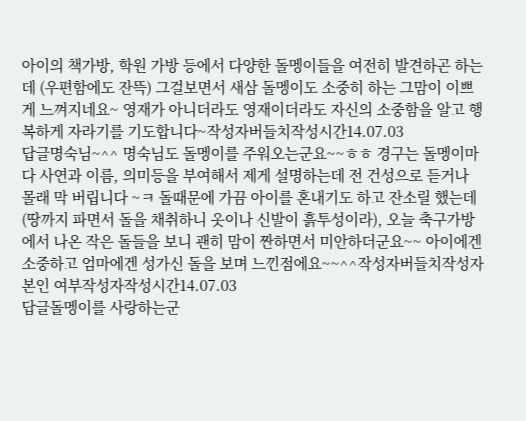아이의 책가방, 학원 가방 등에서 다양한 돌멩이들을 여전히 발견하곤 하는데 (우편함에도 잔뜩) 그걸보면서 새삼 돌멩이도 소중히 하는 그맘이 이쁘게 느껴지네요~ 영재가 아니더라도 영재이더라도 자신의 소중함을 알고 행복하게 자라기를 기도합니다~작성자버들치작성시간14.07.03
답글명숙님~^^ 명숙님도 돌멩이를 주워오는군요~~ㅎㅎ 경구는 돌멩이마다 사연과 이름, 의미등을 부여해서 제게 설명하는데 전 건성으로 듣거나 몰래 막 버립니다 ~ㅋ 돌때문에 가끔 아이를 혼내기도 하고 잔소릴 했는데(땅까지 파면서 돌을 채취하니 옷이나 신발이 흙투성이라), 오늘 축구가방에서 나온 작은 돌들을 보니 괜히 맘이 짠하면서 미안하더군요~~ 아이에겐 소중하고 엄마에겐 성가신 돌을 보며 느낀점에요~~^^작성자버들치작성자 본인 여부작성자작성시간14.07.03
답글돌멩이를 사랑하는군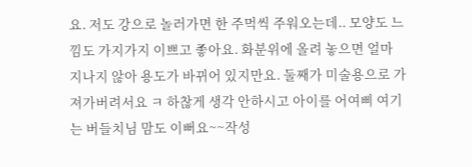요. 저도 강으로 놀러가면 한 주먹씩 주워오는데.. 모양도 느낌도 가지가지 이쁘고 좋아요. 화분위에 올려 놓으면 얼마 지나지 않아 용도가 바뀌어 있지만요. 둘째가 미술용으로 가져가버려서요 ㅋ 하찮게 생각 안하시고 아이를 어여삐 여기는 버들치님 맘도 이뻐요~~작성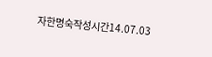자한명숙작성시간14.07.03